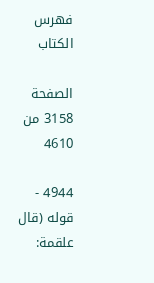فهرس الكتاب

الصفحة 3158 من 4610

4944 - قوله (قال علقمة: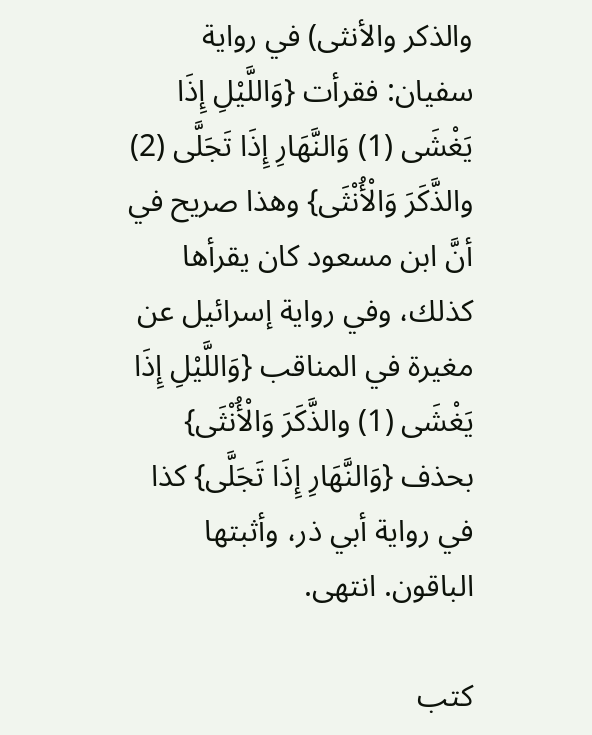والذكر والأنثى) في رواية سفيان: فقرأت {وَاللَّيْلِ إِذَا يَغْشَى (1) وَالنَّهَارِ إِذَا تَجَلَّى (2) والذَّكَرَ وَالْأُنْثَى} وهذا صريح في أنَّ ابن مسعود كان يقرأها كذلك، وفي رواية إسرائيل عن مغيرة في المناقب {وَاللَّيْلِ إِذَا يَغْشَى (1) والذَّكَرَ وَالْأُنْثَى} بحذف {وَالنَّهَارِ إِذَا تَجَلَّى} كذا في رواية أبي ذر، وأثبتها الباقون. انتهى.

كتب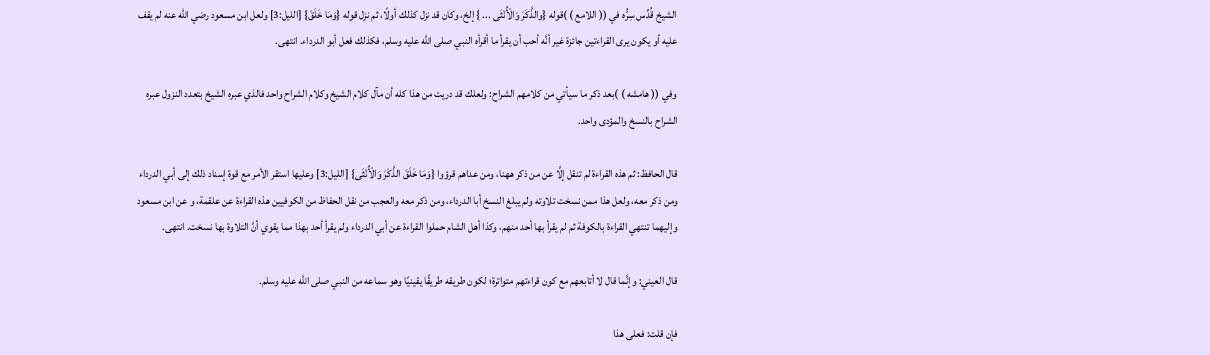الشيخ قُدِّس سِرُّه في (( اللامع ) )قوله {والذَّكَرَ وَالْأُنْثَى ... } إلخ، وكان قد نزل كذلك أولًا، ثم نزل قوله {وَمَا خَلَقَ} [الليل:3] ولعل ابن مسعود رضي الله عنه لم يقف عليه أو يكون يرى القراءتين جائزة غير أنَّه أحب أن يقرأ ما أقرأه النبي صلى الله عليه وسلم، فكذلك فعل أبو الدرداء. انتهى.

وفي (( هامشه ) )بعد ذكر ما سيأتي من كلامهم الشراح: ولعلك قد دريت من هذا كله أن مآل كلام الشيخ وكلام الشراح واحد فالذي عبره الشيخ بتعدد النزول عبره الشراح بالنسخ والمؤدى واحد.

قال الحافظ: ثم هذه القراءة لم تنقل إلَّا عن من ذكر ههنا، ومن عداهم قرؤوا {وَمَا خَلَقَ الذَّكَرَ وَالْأُنْثَى} [الليل:3] وعليها استقر الأمر مع قوة إسناد ذلك إلى أبي الدرداء ومن ذكر معه، ولعل هذا ممن نسخت تلاوته ولم يبلغ النسخ أبا الدرداء، ومن ذكر معه والعجب من نقل الحفاظ من الكوفيين هذه القراءة عن علقمة، و عن ابن مسعود وإليهما تنتهي القراءة بالكوفة ثم لم يقرأ بها أحد منهم، وكذا أهل الشام حملوا القراءة عن أبي الدرداء ولم يقرأ أحد بهذا مما يقوي أنَّ التلاوة بها نسخت. انتهى.

قال العيني: وإنَّما قال لا أتابعهم مع كون قراءتهم متواترة؛ لكون طريقه طريقًا يقينيًا وهو سماعه من النبي صلى الله عليه وسلم.

فإن قلت: فعلى هذا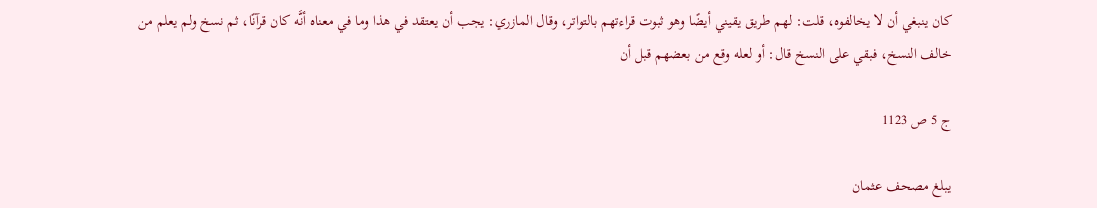كان ينبغي أن لا يخالفوه، قلت: لهم طريق يقيني أيضًا وهو ثبوت قراءتهم بالتواتر، وقال المازري: يجب أن يعتقد في هذا وما في معناه أنَّه كان قرآنًا، ثم نسخ ولم يعلم من خالف النسخ، فبقي على النسخ قال: أو لعله وقع من بعضهم قبل أن

ج 5 ص 1123

يبلغ مصحف عثمان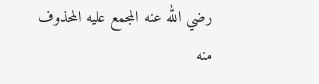رضي الله عنه المجمع عليه المحذوف منه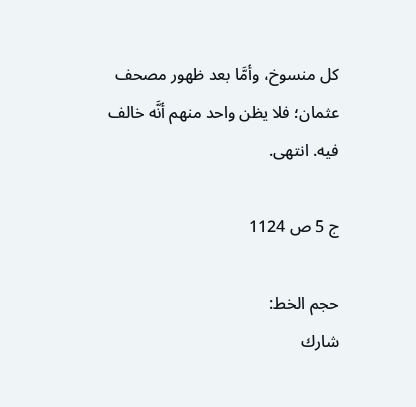كل منسوخ، وأمَّا بعد ظهور مصحف عثمان؛ فلا يظن واحد منهم أنَّه خالف فيه. انتهى.

ج 5 ص 1124

حجم الخط:
شارك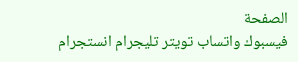الصفحة
فيسبوك واتساب تويتر تليجرام انستجرام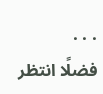. . .
فضلًا انتظر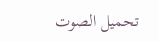تحميل الصوت